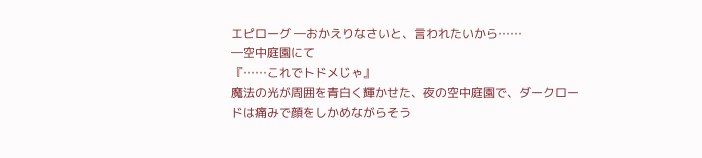エピローグ ―おかえりなさいと、言われたいから……
―空中庭園にて
『……これでトドメじゃ』
魔法の光が周囲を青白く輝かせた、夜の空中庭園で、ダークロードは痛みで顔をしかめながらそう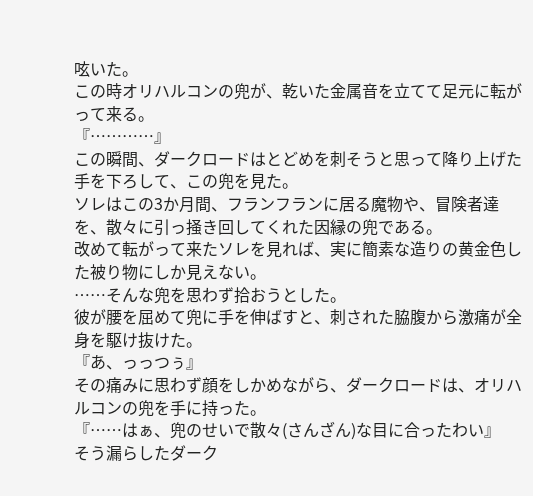呟いた。
この時オリハルコンの兜が、乾いた金属音を立てて足元に転がって来る。
『…………』
この瞬間、ダークロードはとどめを刺そうと思って降り上げた手を下ろして、この兜を見た。
ソレはこの3か月間、フランフランに居る魔物や、冒険者達を、散々に引っ掻き回してくれた因縁の兜である。
改めて転がって来たソレを見れば、実に簡素な造りの黄金色した被り物にしか見えない。
……そんな兜を思わず拾おうとした。
彼が腰を屈めて兜に手を伸ばすと、刺された脇腹から激痛が全身を駆け抜けた。
『あ、っっつぅ』
その痛みに思わず顔をしかめながら、ダークロードは、オリハルコンの兜を手に持った。
『……はぁ、兜のせいで散々(さんざん)な目に合ったわい』
そう漏らしたダーク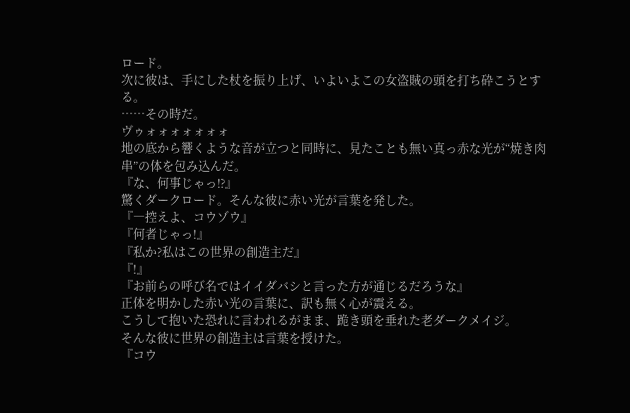ロード。
次に彼は、手にした杖を振り上げ、いよいよこの女盗賊の頭を打ち砕こうとする。
……その時だ。
ヴゥォォォォォォォ
地の底から響くような音が立つと同時に、見たことも無い真っ赤な光が“焼き肉串”の体を包み込んだ。
『な、何事じゃっ⁉』
驚くダークロード。そんな彼に赤い光が言葉を発した。
『―控えよ、コウゾウ』
『何者じゃっ!』
『私か?私はこの世界の創造主だ』
『!』
『お前らの呼び名ではイイダバシと言った方が通じるだろうな』
正体を明かした赤い光の言葉に、訳も無く心が震える。
こうして抱いた恐れに言われるがまま、跪き頭を垂れた老ダークメイジ。
そんな彼に世界の創造主は言葉を授けた。
『コウ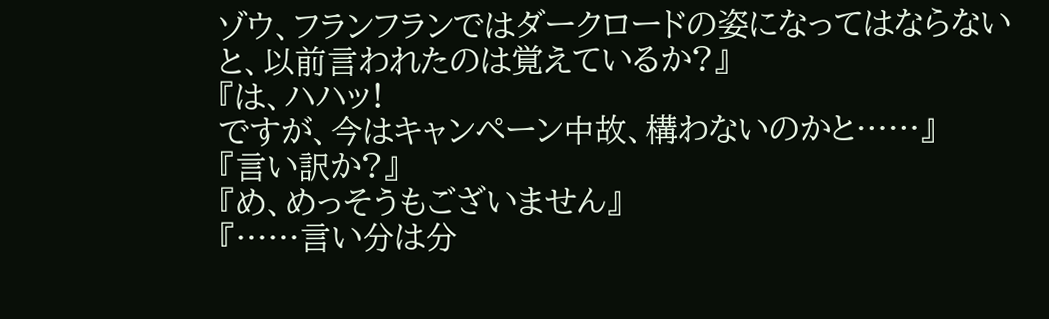ゾウ、フランフランではダークロードの姿になってはならないと、以前言われたのは覚えているか?』
『は、ハハッ!
ですが、今はキャンペーン中故、構わないのかと……』
『言い訳か?』
『め、めっそうもございません』
『……言い分は分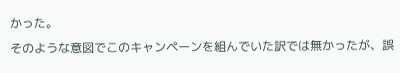かった。
そのような意図でこのキャンペーンを組んでいた訳では無かったが、誤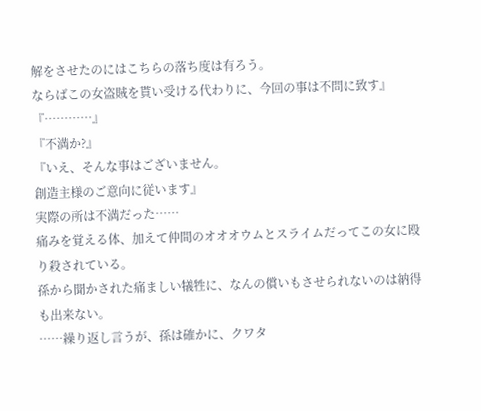解をさせたのにはこちらの落ち度は有ろう。
ならばこの女盗賊を貰い受ける代わりに、今回の事は不問に致す』
『…………』
『不満か?』
『いえ、そんな事はございません。
創造主様のご意向に従います』
実際の所は不満だった……
痛みを覚える体、加えて仲間のオオオウムとスライムだってこの女に殴り殺されている。
孫から聞かされた痛ましい犠牲に、なんの償いもさせられないのは納得も出来ない。
……繰り返し言うが、孫は確かに、クワタ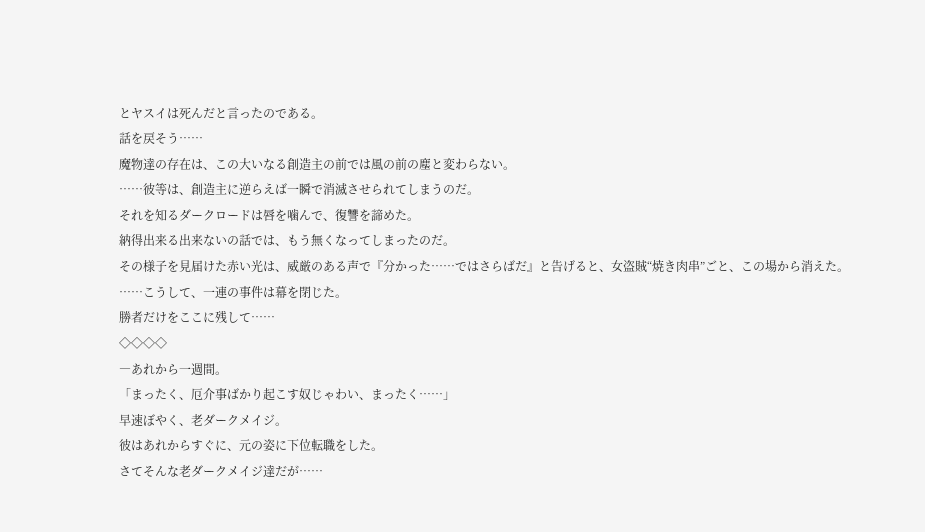とヤスイは死んだと言ったのである。
話を戻そう……
魔物達の存在は、この大いなる創造主の前では風の前の塵と変わらない。
……彼等は、創造主に逆らえば一瞬で消滅させられてしまうのだ。
それを知るダークロードは唇を噛んで、復讐を諦めた。
納得出来る出来ないの話では、もう無くなってしまったのだ。
その様子を見届けた赤い光は、威厳のある声で『分かった……ではさらばだ』と告げると、女盗賊“焼き肉串”ごと、この場から消えた。
……こうして、一連の事件は幕を閉じた。
勝者だけをここに残して……
◇◇◇◇
―あれから一週間。
「まったく、厄介事ばかり起こす奴じゃわい、まったく……」
早速ぼやく、老ダークメイジ。
彼はあれからすぐに、元の姿に下位転職をした。
さてそんな老ダークメイジ達だが……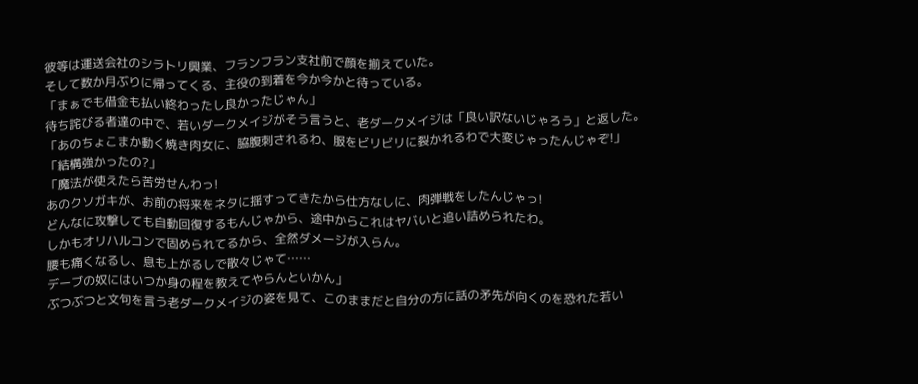彼等は運送会社のシラトリ興業、フランフラン支社前で顔を揃えていた。
そして数か月ぶりに帰ってくる、主役の到着を今か今かと待っている。
「まぁでも借金も払い終わったし良かったじゃん」
待ち詫びる者達の中で、若いダークメイジがそう言うと、老ダークメイジは「良い訳ないじゃろう」と返した。
「あのちょこまか動く焼き肉女に、脇腹刺されるわ、服をビリビリに裂かれるわで大変じゃったんじゃぞ!」
「結構強かったの?」
「魔法が使えたら苦労せんわっ!
あのクソガキが、お前の将来をネタに揺すってきたから仕方なしに、肉弾戦をしたんじゃっ!
どんなに攻撃しても自動回復するもんじゃから、途中からこれはヤバいと追い詰められたわ。
しかもオリハルコンで固められてるから、全然ダメージが入らん。
腰も痛くなるし、息も上がるしで散々じゃて……
デーブの奴にはいつか身の程を教えてやらんといかん」
ぶつぶつと文句を言う老ダークメイジの姿を見て、このままだと自分の方に話の矛先が向くのを恐れた若い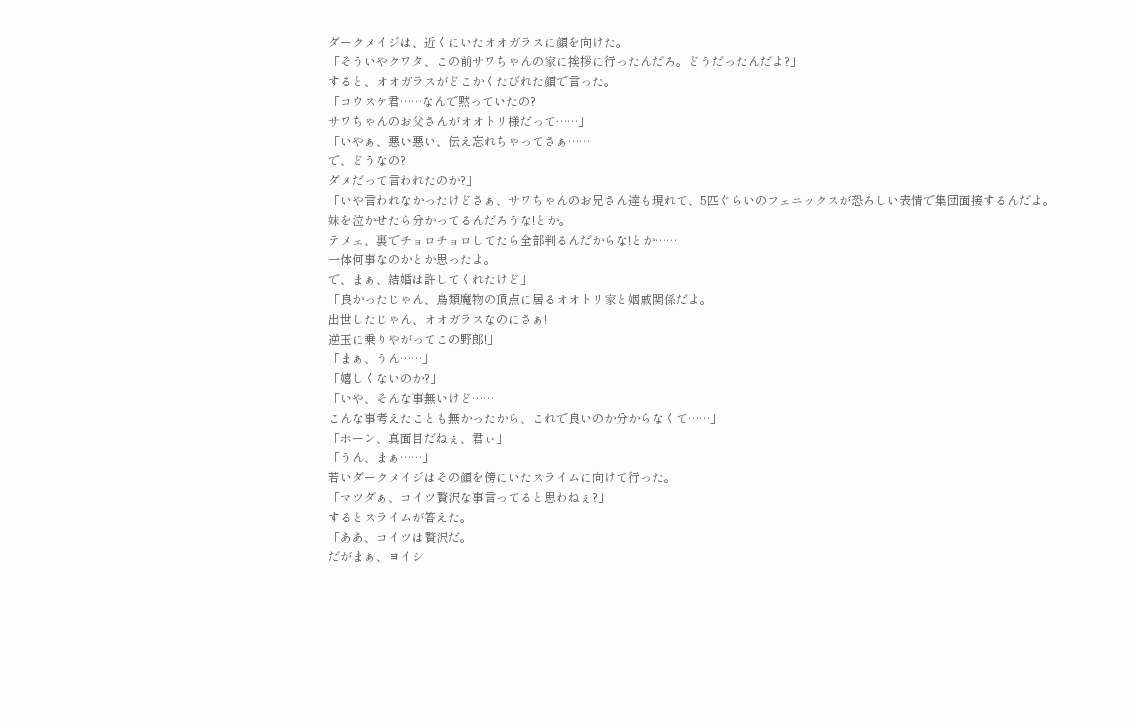ダークメイジは、近くにいたオオガラスに顔を向けた。
「そういやクワタ、この前サワちゃんの家に挨拶に行ったんだろ。どうだったんだよ?」
すると、オオガラスがどこかくたびれた顔で言った。
「コウスケ君……なんで黙っていたの?
サワちゃんのお父さんがオオトリ様だって……」
「いやぁ、悪い悪い、伝え忘れちゃってさぁ……
で、どうなの?
ダメだって言われたのか?」
「いや言われなかったけどさぁ、サワちゃんのお兄さん達も現れて、5匹ぐらいのフェニックスが恐ろしい表情で集団面接するんだよ。
妹を泣かせたら分かってるんだろうな!とか。
テメェ、裏でチョロチョロしてたら全部判るんだからな!とか……
一体何事なのかとか思ったよ。
で、まぁ、結婚は許してくれたけど」
「良かったじゃん、鳥類魔物の頂点に居るオオトリ家と姻戚関係だよ。
出世したじゃん、オオガラスなのにさぁ!
逆玉に乗りやがってこの野郎!」
「まぁ、うん……」
「嬉しくないのか?」
「いや、そんな事無いけど……
こんな事考えたことも無かったから、これで良いのか分からなくて……」
「ホーン、真面目だねぇ、君ぃ」
「うん、まぁ……」
若いダークメイジはその顔を傍にいたスライムに向けて行った。
「マツダぁ、コイツ贅沢な事言ってると思わねぇ?」
するとスライムが答えた。
「ああ、コイツは贅沢だ。
だがまぁ、ヨイシ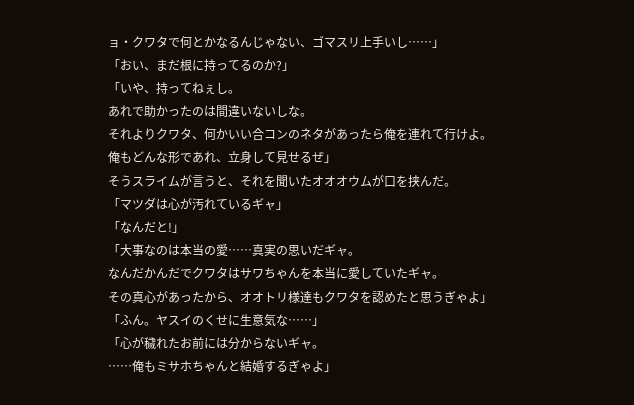ョ・クワタで何とかなるんじゃない、ゴマスリ上手いし……」
「おい、まだ根に持ってるのか?」
「いや、持ってねぇし。
あれで助かったのは間違いないしな。
それよりクワタ、何かいい合コンのネタがあったら俺を連れて行けよ。
俺もどんな形であれ、立身して見せるぜ」
そうスライムが言うと、それを聞いたオオオウムが口を挟んだ。
「マツダは心が汚れているギャ」
「なんだと!」
「大事なのは本当の愛……真実の思いだギャ。
なんだかんだでクワタはサワちゃんを本当に愛していたギャ。
その真心があったから、オオトリ様達もクワタを認めたと思うぎゃよ」
「ふん。ヤスイのくせに生意気な……」
「心が穢れたお前には分からないギャ。
……俺もミサホちゃんと結婚するぎゃよ」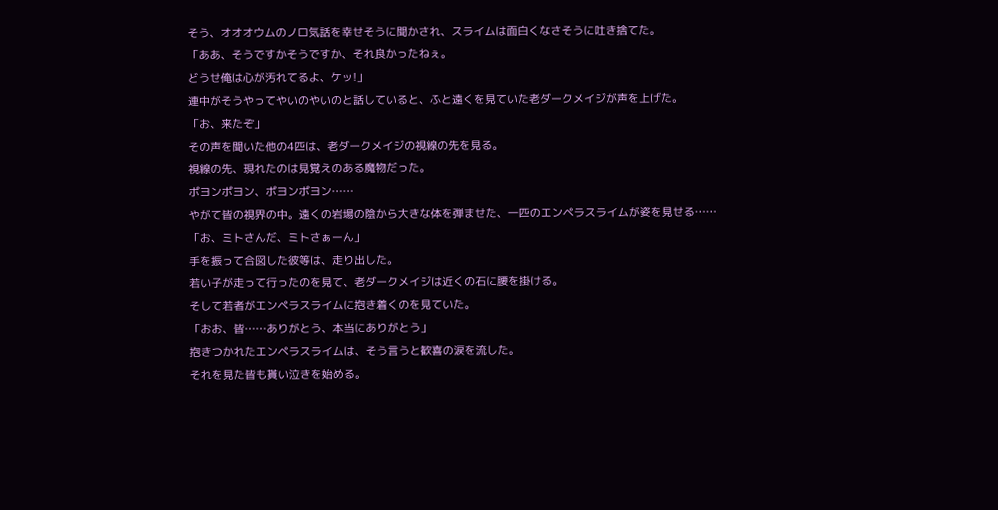そう、オオオウムのノロ気話を幸せそうに聞かされ、スライムは面白くなさそうに吐き捨てた。
「ああ、そうですかそうですか、それ良かったねぇ。
どうせ俺は心が汚れてるよ、ケッ!」
連中がそうやってやいのやいのと話していると、ふと遠くを見ていた老ダークメイジが声を上げた。
「お、来たぞ」
その声を聞いた他の4匹は、老ダークメイジの視線の先を見る。
視線の先、現れたのは見覚えのある魔物だった。
ポヨンポヨン、ポヨンポヨン……
やがて皆の視界の中。遠くの岩場の陰から大きな体を弾ませた、一匹のエンペラスライムが姿を見せる……
「お、ミトさんだ、ミトさぁーん」
手を振って合図した彼等は、走り出した。
若い子が走って行ったのを見て、老ダークメイジは近くの石に腰を掛ける。
そして若者がエンペラスライムに抱き着くのを見ていた。
「おお、皆……ありがとう、本当にありがとう」
抱きつかれたエンペラスライムは、そう言うと歓喜の涙を流した。
それを見た皆も貰い泣きを始める。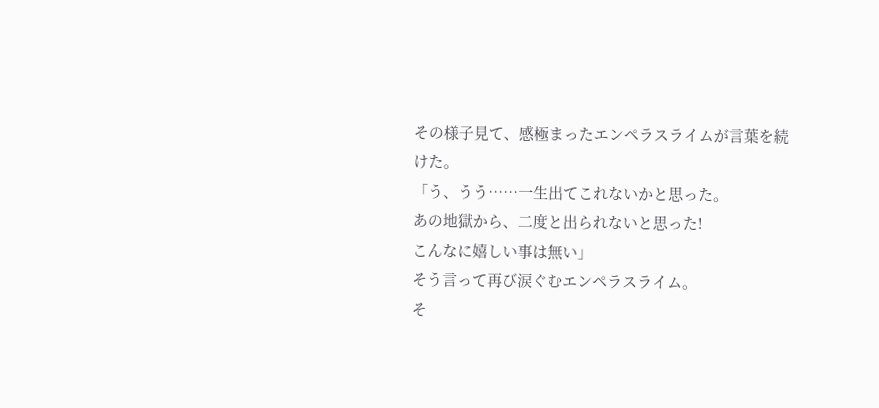その様子見て、感極まったエンペラスライムが言葉を続けた。
「う、うう……一生出てこれないかと思った。
あの地獄から、二度と出られないと思った!
こんなに嬉しい事は無い」
そう言って再び涙ぐむエンペラスライム。
そ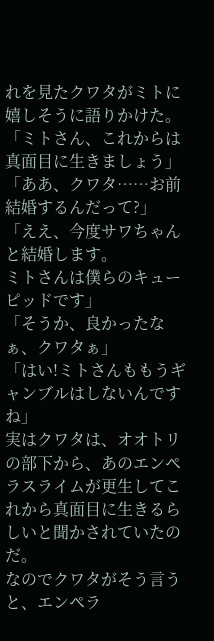れを見たクワタがミトに嬉しそうに語りかけた。
「ミトさん、これからは真面目に生きましょう」
「ああ、クワタ……お前結婚するんだって?」
「ええ、今度サワちゃんと結婚します。
ミトさんは僕らのキューピッドです」
「そうか、良かったなぁ、クワタぁ」
「はい!ミトさんももうギャンブルはしないんですね」
実はクワタは、オオトリの部下から、あのエンペラスライムが更生してこれから真面目に生きるらしいと聞かされていたのだ。
なのでクワタがそう言うと、エンペラ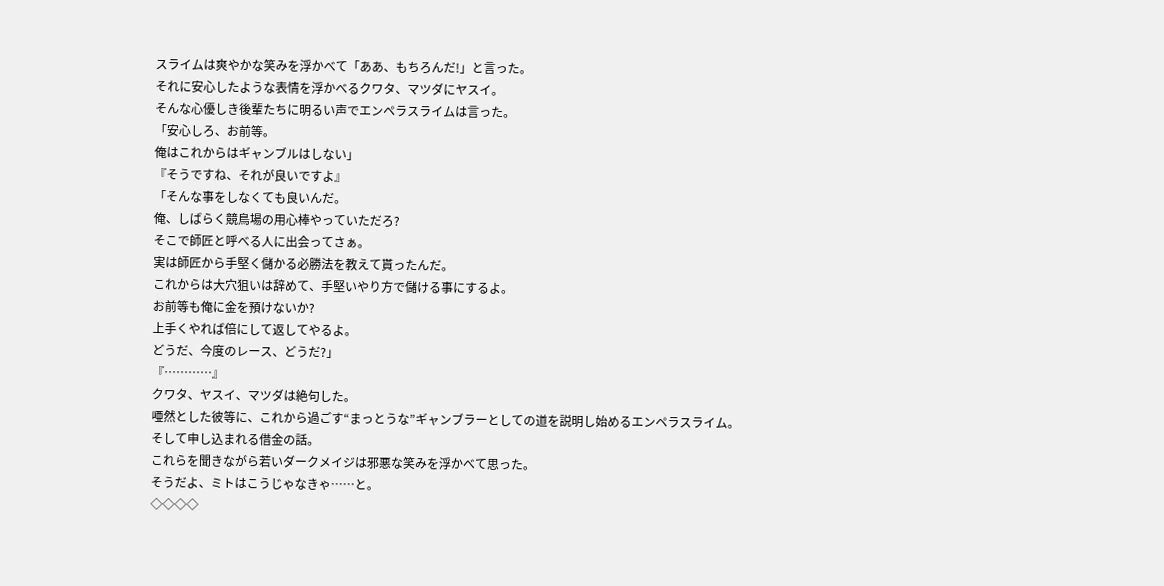スライムは爽やかな笑みを浮かべて「ああ、もちろんだ!」と言った。
それに安心したような表情を浮かべるクワタ、マツダにヤスイ。
そんな心優しき後輩たちに明るい声でエンペラスライムは言った。
「安心しろ、お前等。
俺はこれからはギャンブルはしない」
『そうですね、それが良いですよ』
「そんな事をしなくても良いんだ。
俺、しばらく競鳥場の用心棒やっていただろ?
そこで師匠と呼べる人に出会ってさぁ。
実は師匠から手堅く儲かる必勝法を教えて貰ったんだ。
これからは大穴狙いは辞めて、手堅いやり方で儲ける事にするよ。
お前等も俺に金を預けないか?
上手くやれば倍にして返してやるよ。
どうだ、今度のレース、どうだ?」
『…………』
クワタ、ヤスイ、マツダは絶句した。
唖然とした彼等に、これから過ごす“まっとうな”ギャンブラーとしての道を説明し始めるエンペラスライム。
そして申し込まれる借金の話。
これらを聞きながら若いダークメイジは邪悪な笑みを浮かべて思った。
そうだよ、ミトはこうじゃなきゃ……と。
◇◇◇◇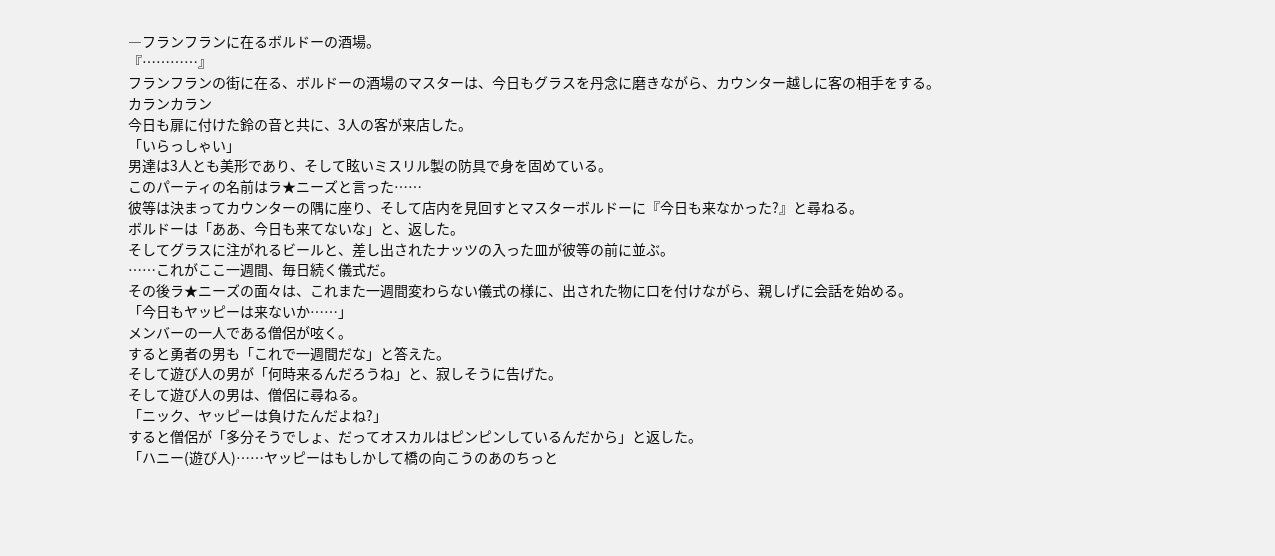―フランフランに在るボルドーの酒場。
『…………』
フランフランの街に在る、ボルドーの酒場のマスターは、今日もグラスを丹念に磨きながら、カウンター越しに客の相手をする。
カランカラン
今日も扉に付けた鈴の音と共に、3人の客が来店した。
「いらっしゃい」
男達は3人とも美形であり、そして眩いミスリル製の防具で身を固めている。
このパーティの名前はラ★ニーズと言った……
彼等は決まってカウンターの隅に座り、そして店内を見回すとマスターボルドーに『今日も来なかった?』と尋ねる。
ボルドーは「ああ、今日も来てないな」と、返した。
そしてグラスに注がれるビールと、差し出されたナッツの入った皿が彼等の前に並ぶ。
……これがここ一週間、毎日続く儀式だ。
その後ラ★ニーズの面々は、これまた一週間変わらない儀式の様に、出された物に口を付けながら、親しげに会話を始める。
「今日もヤッピーは来ないか……」
メンバーの一人である僧侶が呟く。
すると勇者の男も「これで一週間だな」と答えた。
そして遊び人の男が「何時来るんだろうね」と、寂しそうに告げた。
そして遊び人の男は、僧侶に尋ねる。
「ニック、ヤッピーは負けたんだよね?」
すると僧侶が「多分そうでしょ、だってオスカルはピンピンしているんだから」と返した。
「ハニー(遊び人)……ヤッピーはもしかして橋の向こうのあのちっと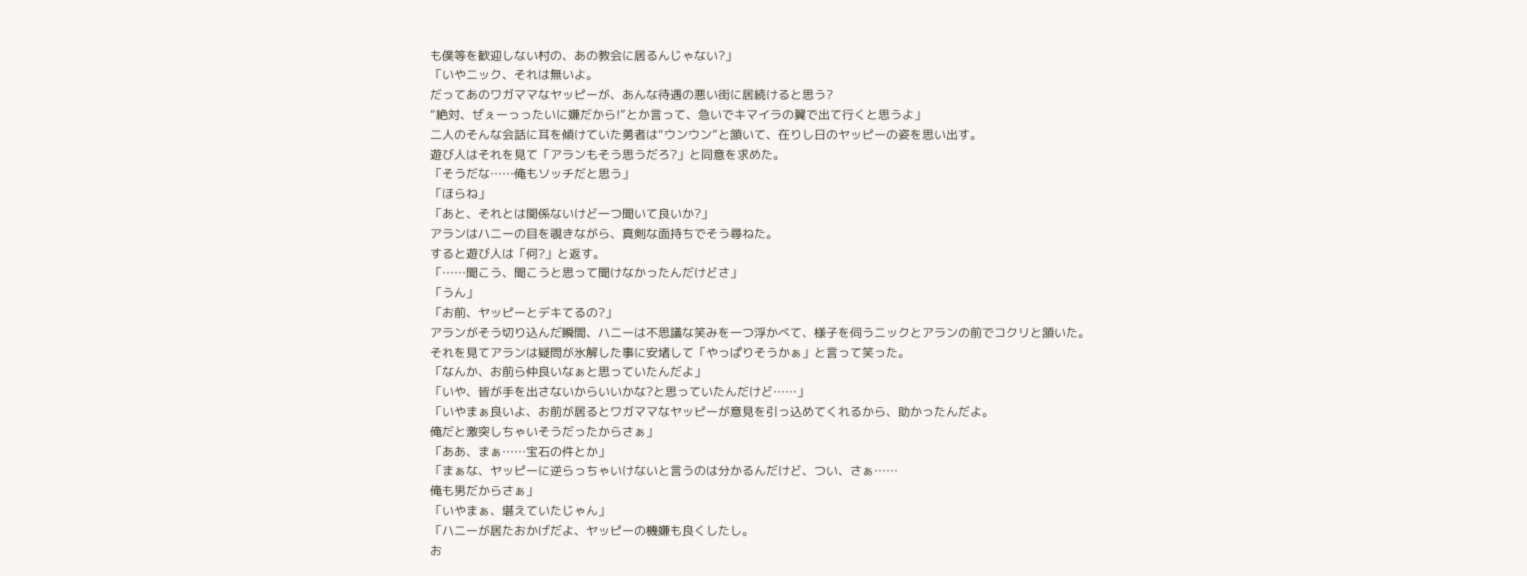も僕等を歓迎しない村の、あの教会に居るんじゃない?」
「いやニック、それは無いよ。
だってあのワガママなヤッピーが、あんな待遇の悪い街に居続けると思う?
“絶対、ぜぇーっったいに嫌だから!”とか言って、急いでキマイラの翼で出て行くと思うよ」
二人のそんな会話に耳を傾けていた勇者は“ウンウン”と頷いて、在りし日のヤッピーの姿を思い出す。
遊び人はそれを見て「アランもそう思うだろ?」と同意を求めた。
「そうだな……俺もソッチだと思う」
「ほらね」
「あと、それとは関係ないけど一つ聞いて良いか?」
アランはハニーの目を覗きながら、真剣な面持ちでそう尋ねた。
すると遊び人は「何?」と返す。
「……聞こう、聞こうと思って聞けなかったんだけどさ」
「うん」
「お前、ヤッピーとデキてるの?」
アランがそう切り込んだ瞬間、ハニーは不思議な笑みを一つ浮かべて、様子を伺うニックとアランの前でコクリと頷いた。
それを見てアランは疑問が氷解した事に安堵して「やっぱりそうかぁ」と言って笑った。
「なんか、お前ら仲良いなぁと思っていたんだよ」
「いや、皆が手を出さないからいいかな?と思っていたんだけど……」
「いやまぁ良いよ、お前が居るとワガママなヤッピーが意見を引っ込めてくれるから、助かったんだよ。
俺だと激突しちゃいそうだったからさぁ」
「ああ、まぁ……宝石の件とか」
「まぁな、ヤッピーに逆らっちゃいけないと言うのは分かるんだけど、つい、さぁ……
俺も男だからさぁ」
「いやまぁ、堪えていたじゃん」
「ハニーが居たおかげだよ、ヤッピーの機嫌も良くしたし。
お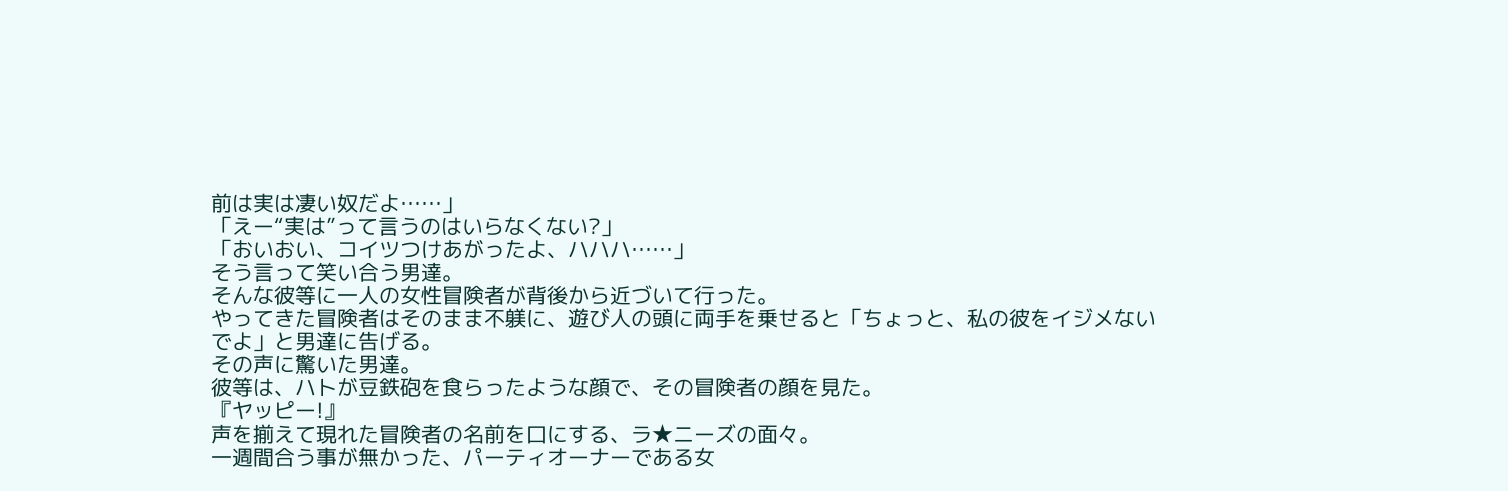前は実は凄い奴だよ……」
「えー“実は”って言うのはいらなくない?」
「おいおい、コイツつけあがったよ、ハハハ……」
そう言って笑い合う男達。
そんな彼等に一人の女性冒険者が背後から近づいて行った。
やってきた冒険者はそのまま不躾に、遊び人の頭に両手を乗せると「ちょっと、私の彼をイジメないでよ」と男達に告げる。
その声に驚いた男達。
彼等は、ハトが豆鉄砲を食らったような顔で、その冒険者の顔を見た。
『ヤッピー!』
声を揃えて現れた冒険者の名前を口にする、ラ★ニーズの面々。
一週間合う事が無かった、パーティオーナーである女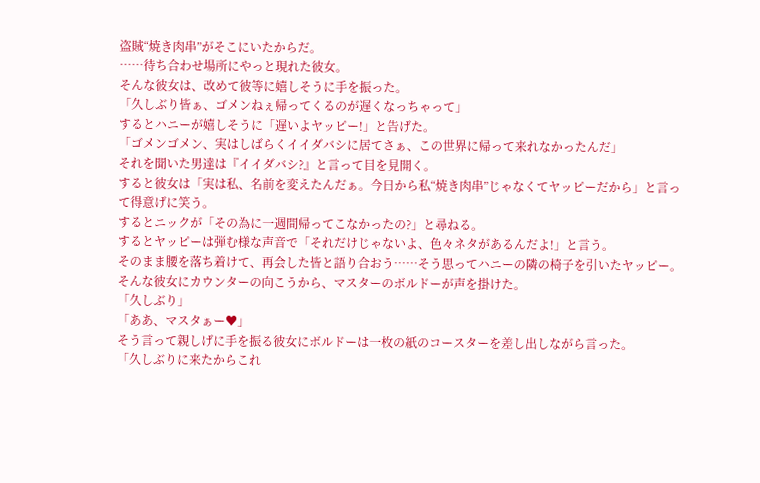盗賊“焼き肉串”がそこにいたからだ。
……待ち合わせ場所にやっと現れた彼女。
そんな彼女は、改めて彼等に嬉しそうに手を振った。
「久しぶり皆ぁ、ゴメンねぇ帰ってくるのが遅くなっちゃって」
するとハニーが嬉しそうに「遅いよヤッピー!」と告げた。
「ゴメンゴメン、実はしばらくイイダバシに居てさぁ、この世界に帰って来れなかったんだ」
それを聞いた男達は『イイダバシ?』と言って目を見開く。
すると彼女は「実は私、名前を変えたんだぁ。今日から私“焼き肉串”じゃなくてヤッピーだから」と言って得意げに笑う。
するとニックが「その為に一週間帰ってこなかったの?」と尋ねる。
するとヤッピーは弾む様な声音で「それだけじゃないよ、色々ネタがあるんだよ!」と言う。
そのまま腰を落ち着けて、再会した皆と語り合おう……そう思ってハニーの隣の椅子を引いたヤッピー。
そんな彼女にカウンターの向こうから、マスターのボルドーが声を掛けた。
「久しぶり」
「ああ、マスタぁー♥」
そう言って親しげに手を振る彼女にボルドーは一枚の紙のコースターを差し出しながら言った。
「久しぶりに来たからこれ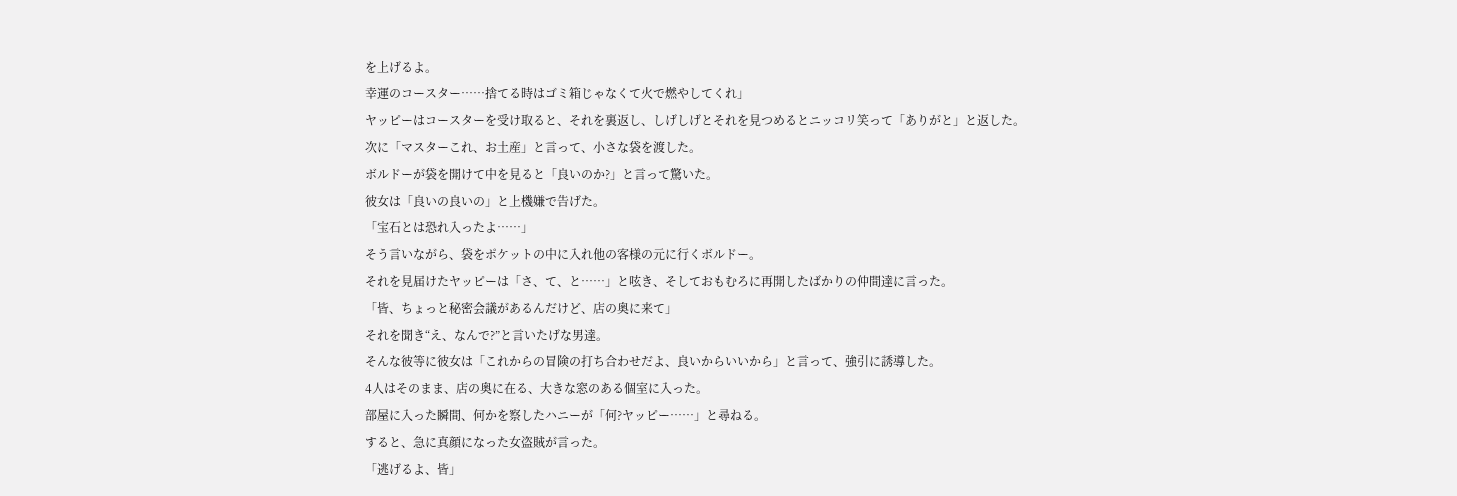を上げるよ。
幸運のコースター……捨てる時はゴミ箱じゃなくて火で燃やしてくれ」
ヤッピーはコースターを受け取ると、それを裏返し、しげしげとそれを見つめるとニッコリ笑って「ありがと」と返した。
次に「マスターこれ、お土産」と言って、小さな袋を渡した。
ボルドーが袋を開けて中を見ると「良いのか?」と言って驚いた。
彼女は「良いの良いの」と上機嫌で告げた。
「宝石とは恐れ入ったよ……」
そう言いながら、袋をポケットの中に入れ他の客様の元に行くボルドー。
それを見届けたヤッピーは「さ、て、と……」と呟き、そしておもむろに再開したばかりの仲間達に言った。
「皆、ちょっと秘密会議があるんだけど、店の奥に来て」
それを聞き“え、なんで?”と言いたげな男達。
そんな彼等に彼女は「これからの冒険の打ち合わせだよ、良いからいいから」と言って、強引に誘導した。
4人はそのまま、店の奥に在る、大きな窓のある個室に入った。
部屋に入った瞬間、何かを察したハニーが「何?ヤッピー……」と尋ねる。
すると、急に真顔になった女盗賊が言った。
「逃げるよ、皆」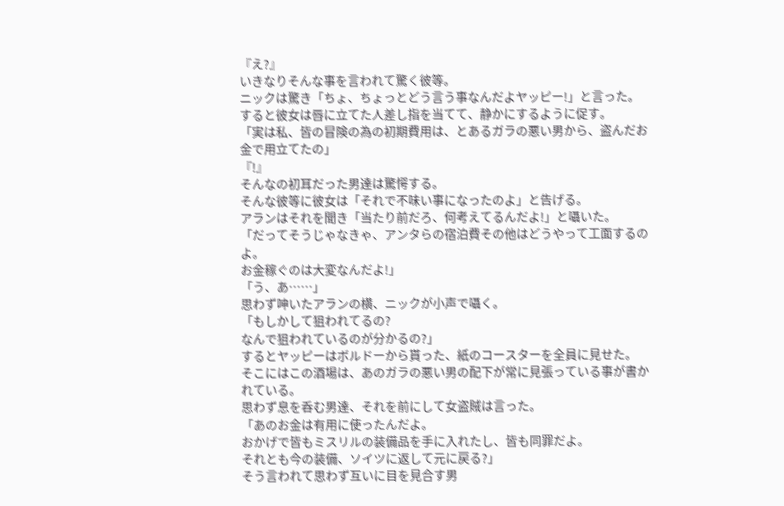『え?』
いきなりそんな事を言われて驚く彼等。
ニックは驚き「ちょ、ちょっとどう言う事なんだよヤッピー!」と言った。
すると彼女は唇に立てた人差し指を当てて、静かにするように促す。
「実は私、皆の冒険の為の初期費用は、とあるガラの悪い男から、盗んだお金で用立てたの」
『!』
そんなの初耳だった男達は驚愕する。
そんな彼等に彼女は「それで不味い事になったのよ」と告げる。
アランはそれを聞き「当たり前だろ、何考えてるんだよ!」と囁いた。
「だってそうじゃなきゃ、アンタらの宿泊費その他はどうやって工面するのよ。
お金稼ぐのは大変なんだよ!」
「う、あ……」
思わず呻いたアランの横、ニックが小声で囁く。
「もしかして狙われてるの?
なんで狙われているのが分かるの?」
するとヤッピーはボルドーから貰った、紙のコースターを全員に見せた。
そこにはこの酒場は、あのガラの悪い男の配下が常に見張っている事が書かれている。
思わず息を呑む男達、それを前にして女盗賊は言った。
「あのお金は有用に使ったんだよ。
おかげで皆もミスリルの装備品を手に入れたし、皆も同罪だよ。
それとも今の装備、ソイツに返して元に戻る?」
そう言われて思わず互いに目を見合す男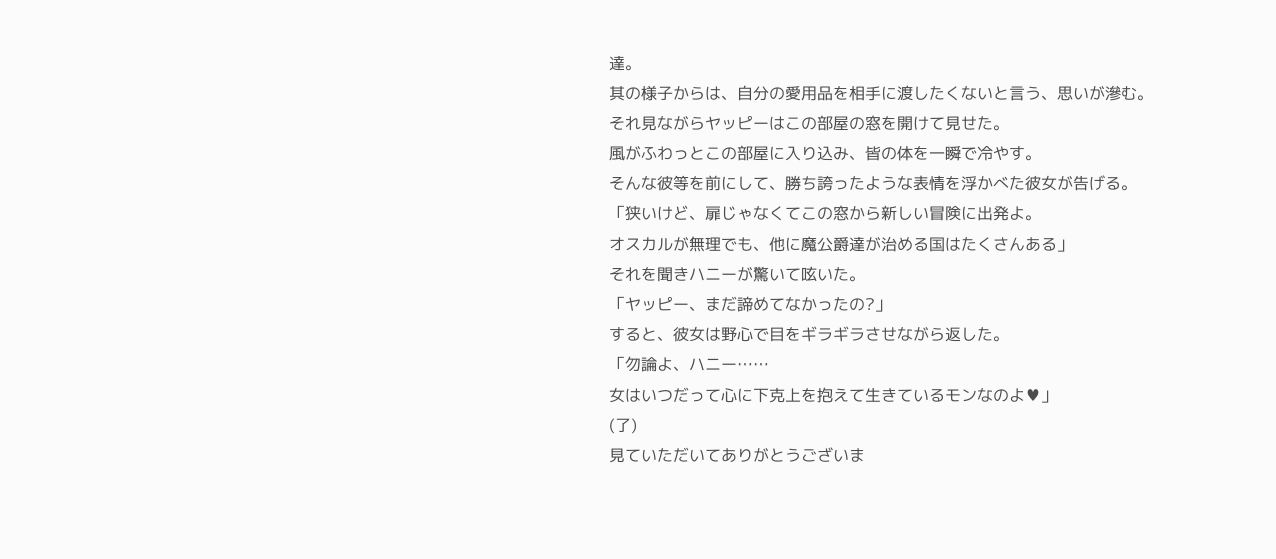達。
其の様子からは、自分の愛用品を相手に渡したくないと言う、思いが滲む。
それ見ながらヤッピーはこの部屋の窓を開けて見せた。
風がふわっとこの部屋に入り込み、皆の体を一瞬で冷やす。
そんな彼等を前にして、勝ち誇ったような表情を浮かべた彼女が告げる。
「狭いけど、扉じゃなくてこの窓から新しい冒険に出発よ。
オスカルが無理でも、他に魔公爵達が治める国はたくさんある」
それを聞きハニーが驚いて呟いた。
「ヤッピー、まだ諦めてなかったの?」
すると、彼女は野心で目をギラギラさせながら返した。
「勿論よ、ハニー……
女はいつだって心に下克上を抱えて生きているモンなのよ♥」
(了)
見ていただいてありがとうございま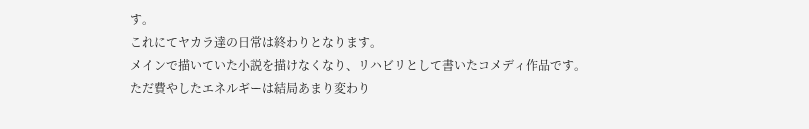す。
これにてヤカラ達の日常は終わりとなります。
メインで描いていた小説を描けなくなり、リハビリとして書いたコメディ作品です。
ただ費やしたエネルギーは結局あまり変わり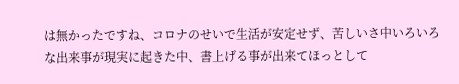は無かったですね、コロナのせいで生活が安定せず、苦しいさ中いろいろな出来事が現実に起きた中、書上げる事が出来てほっとして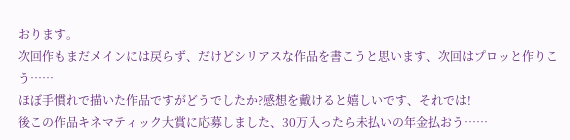おります。
次回作もまだメインには戻らず、だけどシリアスな作品を書こうと思います、次回はプロッと作りこう……
ほぼ手慣れで描いた作品ですがどうでしたか?感想を戴けると嬉しいです、それでは!
後この作品キネマティック大賞に応募しました、30万入ったら未払いの年金払おう……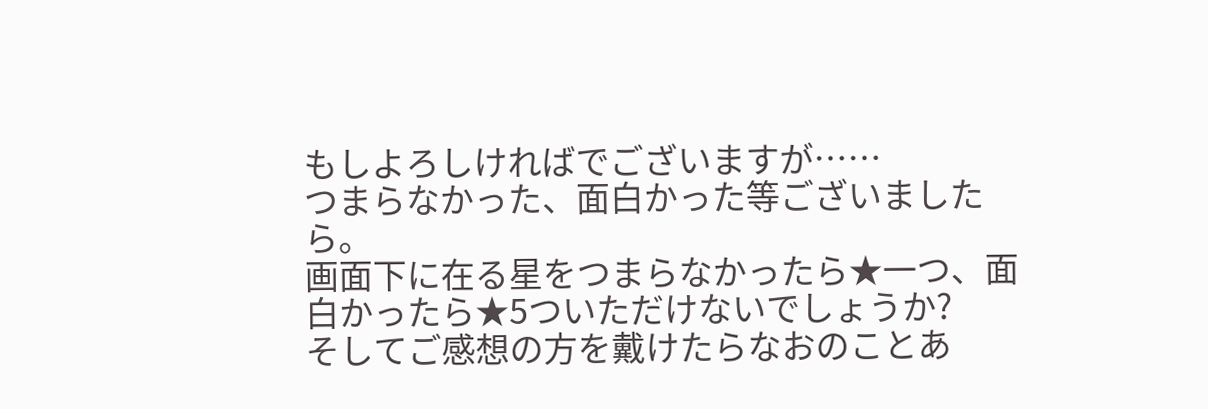もしよろしければでございますが……
つまらなかった、面白かった等ございましたら。
画面下に在る星をつまらなかったら★一つ、面白かったら★5ついただけないでしょうか?
そしてご感想の方を戴けたらなおのことあ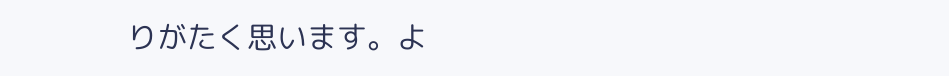りがたく思います。よ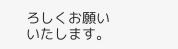ろしくお願いいたします。